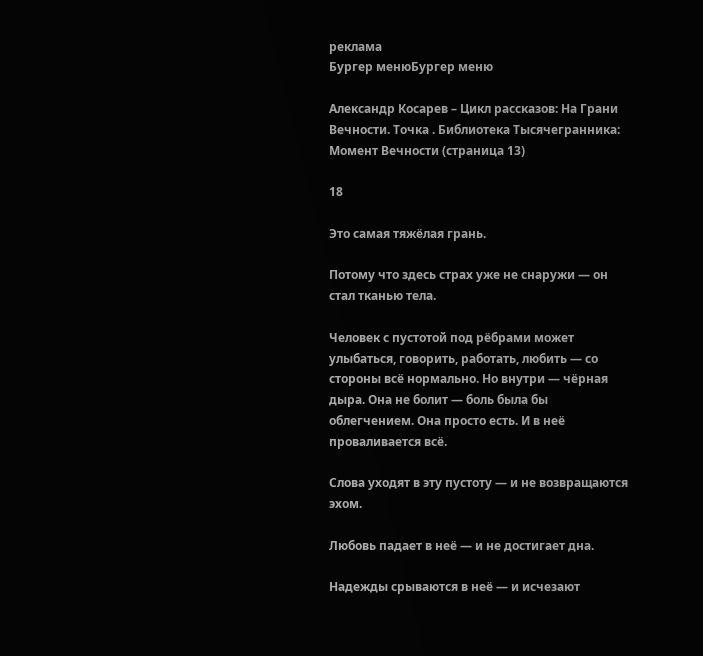реклама
Бургер менюБургер меню

Александр Косарев – Цикл рассказов: На Грани Вечности. Точка . Библиотека Тысячегранника: Момент Вечности (страница 13)

18

Это самая тяжёлая грань.

Потому что здесь страх уже не снаружи — он стал тканью тела.

Человек с пустотой под рёбрами может улыбаться, говорить, работать, любить — со стороны всё нормально. Но внутри — чёрная дыра. Она не болит — боль была бы облегчением. Она просто есть. И в неё проваливается всё.

Слова уходят в эту пустоту — и не возвращаются эхом.

Любовь падает в неё — и не достигает дна.

Надежды срываются в неё — и исчезают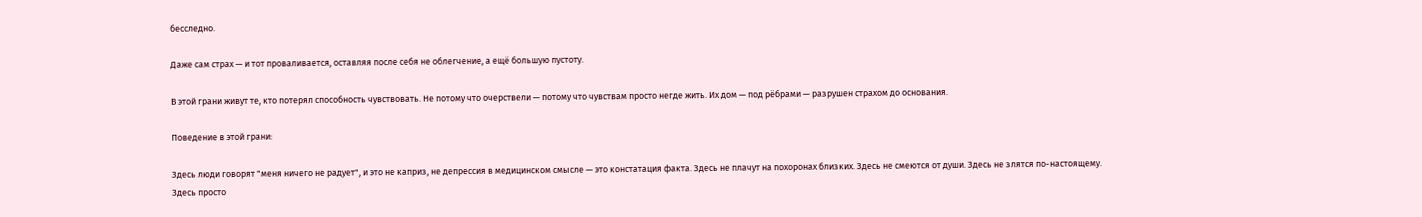бесследно.

Даже сам страх — и тот проваливается, оставляя после себя не облегчение, а ещё большую пустоту.

В этой грани живут те, кто потерял способность чувствовать. Не потому что очерствели — потому что чувствам просто негде жить. Их дом — под рёбрами — разрушен страхом до основания.

Поведение в этой грани:

Здесь люди говорят "меня ничего не радует", и это не каприз, не депрессия в медицинском смысле — это констатация факта. Здесь не плачут на похоронах близких. Здесь не смеются от души. Здесь не злятся по-настоящему. Здесь просто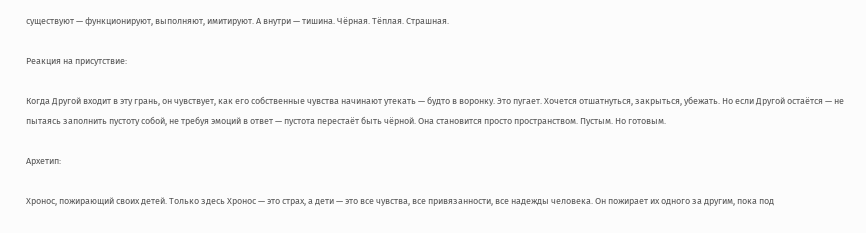существуют — функционируют, выполняют, имитируют. А внутри — тишина. Чёрная. Тёплая. Страшная.

Реакция на присутствие:

Когда Другой входит в эту грань, он чувствует, как его собственные чувства начинают утекать — будто в воронку. Это пугает. Хочется отшатнуться, закрыться, убежать. Но если Другой остаётся — не пытаясь заполнить пустоту собой, не требуя эмоций в ответ — пустота перестаёт быть чёрной. Она становится просто пространством. Пустым. Но готовым.

Архетип:

Хронос, пожирающий своих детей. Только здесь Хронос — это страх, а дети — это все чувства, все привязанности, все надежды человека. Он пожирает их одного за другим, пока под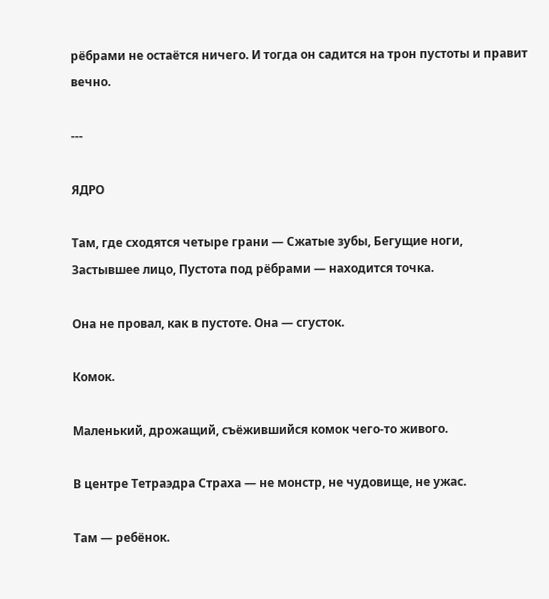рёбрами не остаётся ничего. И тогда он садится на трон пустоты и правит вечно.

---

ЯДРО

Там, где сходятся четыре грани — Сжатые зубы, Бегущие ноги, Застывшее лицо, Пустота под рёбрами — находится точка.

Она не провал, как в пустоте. Она — сгусток.

Комок.

Маленький, дрожащий, съёжившийся комок чего-то живого.

В центре Тетраэдра Страха — не монстр, не чудовище, не ужас.

Там — ребёнок.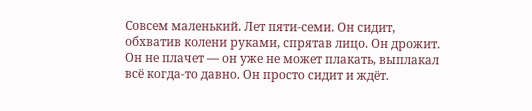Совсем маленький. Лет пяти-семи. Он сидит, обхватив колени руками, спрятав лицо. Он дрожит. Он не плачет — он уже не может плакать, выплакал всё когда-то давно. Он просто сидит и ждёт.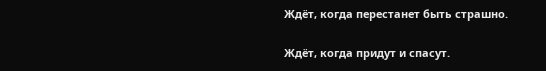Ждёт, когда перестанет быть страшно.

Ждёт, когда придут и спасут.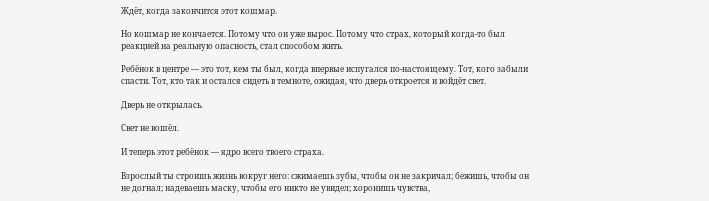Ждёт, когда закончится этот кошмар.

Но кошмар не кончается. Потому что он уже вырос. Потому что страх, который когда-то был реакцией на реальную опасность, стал способом жить.

Ребёнок в центре — это тот, кем ты был, когда впервые испугался по-настоящему. Тот, кого забыли спасти. Тот, кто так и остался сидеть в темноте, ожидая, что дверь откроется и войдёт свет.

Дверь не открылась.

Свет не вошёл.

И теперь этот ребёнок — ядро всего твоего страха.

Взрослый ты строишь жизнь вокруг него: сжимаешь зубы, чтобы он не закричал; бежишь, чтобы он не догнал; надеваешь маску, чтобы его никто не увидел; хоронишь чувства,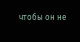чтобы он не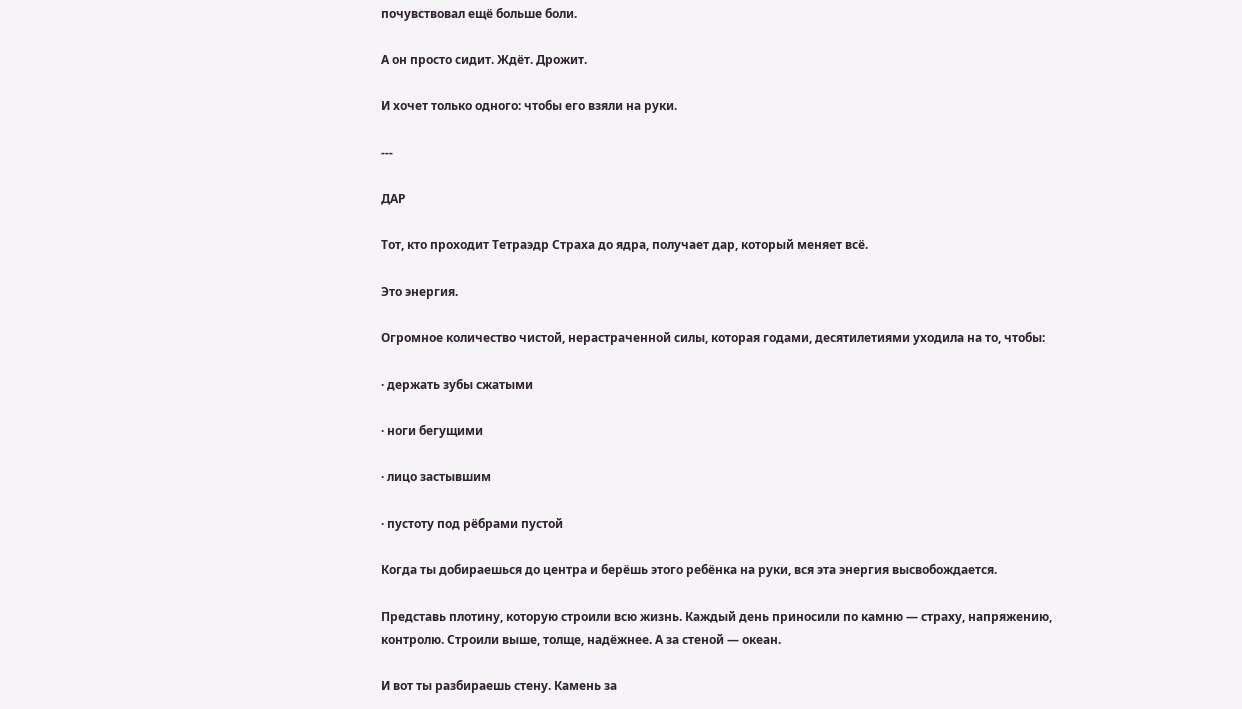почувствовал ещё больше боли.

А он просто сидит. Ждёт. Дрожит.

И хочет только одного: чтобы его взяли на руки.

---

ДАР

Тот, кто проходит Тетраэдр Страха до ядра, получает дар, который меняет всё.

Это энергия.

Огромное количество чистой, нерастраченной силы, которая годами, десятилетиями уходила на то, чтобы:

· держать зубы сжатыми

· ноги бегущими

· лицо застывшим

· пустоту под рёбрами пустой

Когда ты добираешься до центра и берёшь этого ребёнка на руки, вся эта энергия высвобождается.

Представь плотину, которую строили всю жизнь. Каждый день приносили по камню — страху, напряжению, контролю. Строили выше, толще, надёжнее. А за стеной — океан.

И вот ты разбираешь стену. Камень за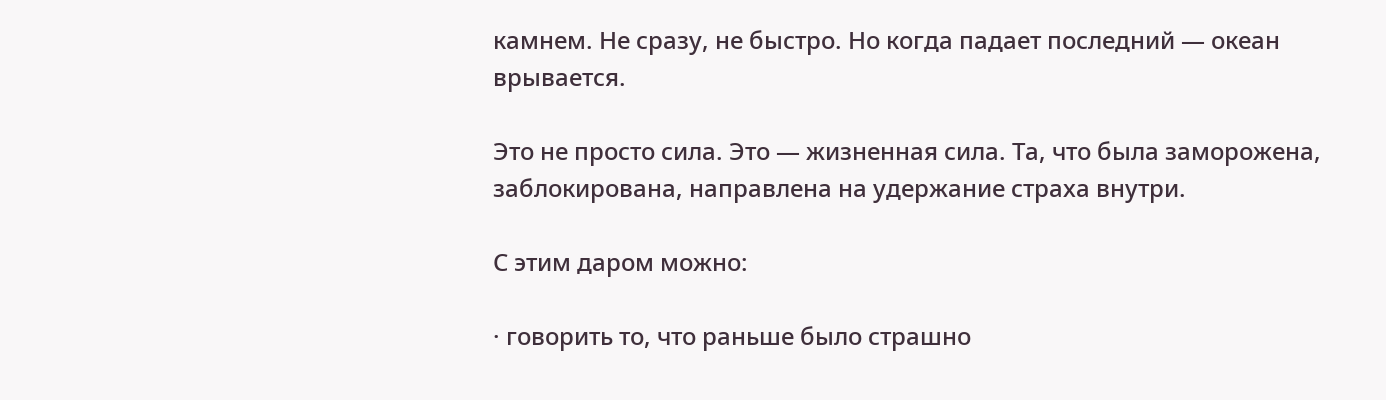камнем. Не сразу, не быстро. Но когда падает последний — океан врывается.

Это не просто сила. Это — жизненная сила. Та, что была заморожена, заблокирована, направлена на удержание страха внутри.

С этим даром можно:

· говорить то, что раньше было страшно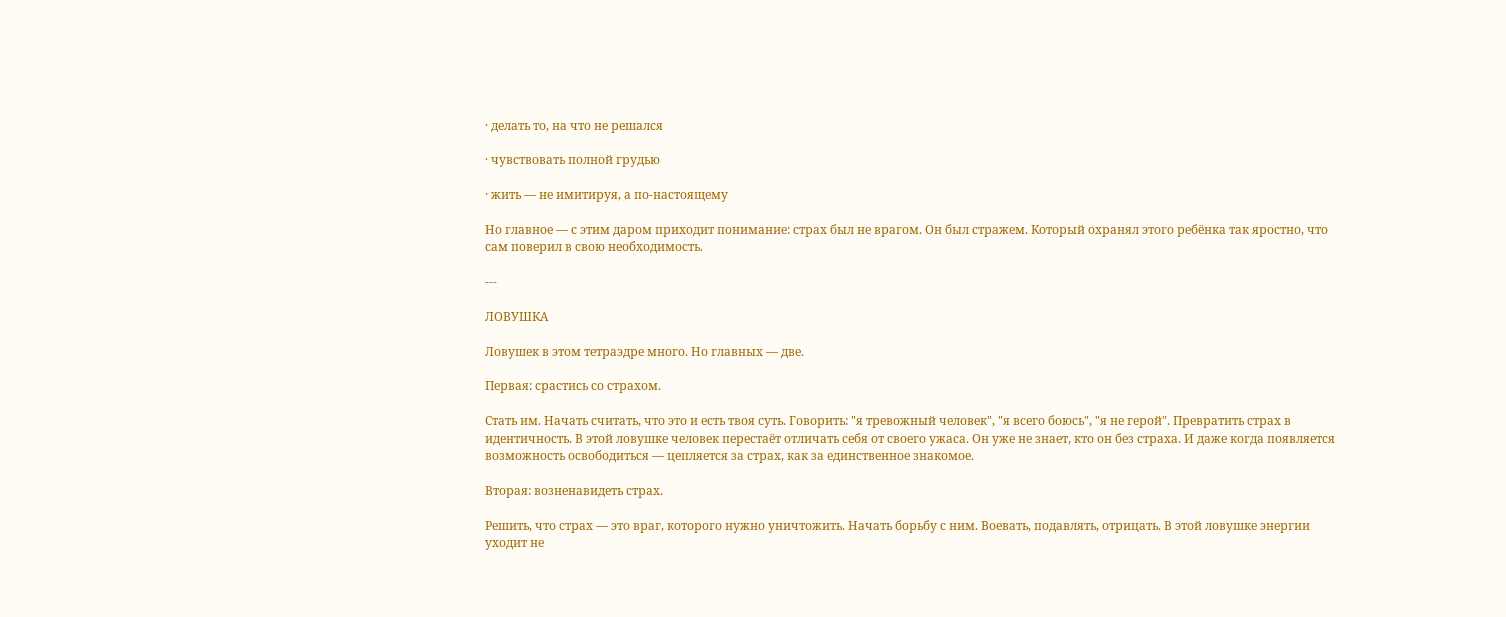· делать то, на что не решался

· чувствовать полной грудью

· жить — не имитируя, а по-настоящему

Но главное — с этим даром приходит понимание: страх был не врагом. Он был стражем. Который охранял этого ребёнка так яростно, что сам поверил в свою необходимость.

---

ЛОВУШКА

Ловушек в этом тетраэдре много. Но главных — две.

Первая: срастись со страхом.

Стать им. Начать считать, что это и есть твоя суть. Говорить: "я тревожный человек", "я всего боюсь", "я не герой". Превратить страх в идентичность. В этой ловушке человек перестаёт отличать себя от своего ужаса. Он уже не знает, кто он без страха. И даже когда появляется возможность освободиться — цепляется за страх, как за единственное знакомое.

Вторая: возненавидеть страх.

Решить, что страх — это враг, которого нужно уничтожить. Начать борьбу с ним. Воевать, подавлять, отрицать. В этой ловушке энергии уходит не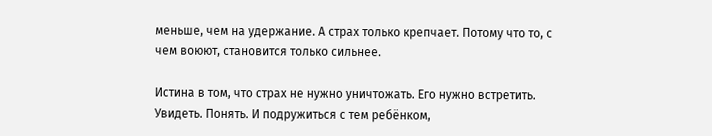меньше, чем на удержание. А страх только крепчает. Потому что то, с чем воюют, становится только сильнее.

Истина в том, что страх не нужно уничтожать. Его нужно встретить. Увидеть. Понять. И подружиться с тем ребёнком,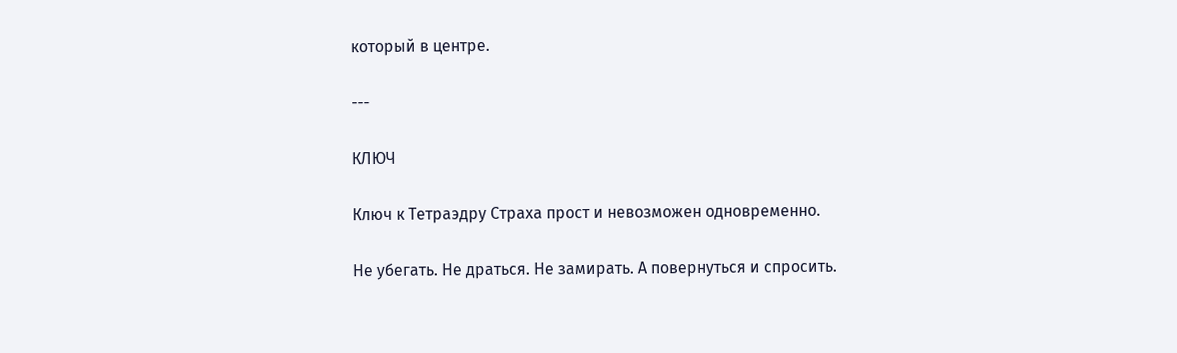который в центре.

---

КЛЮЧ

Ключ к Тетраэдру Страха прост и невозможен одновременно.

Не убегать. Не драться. Не замирать. А повернуться и спросить.